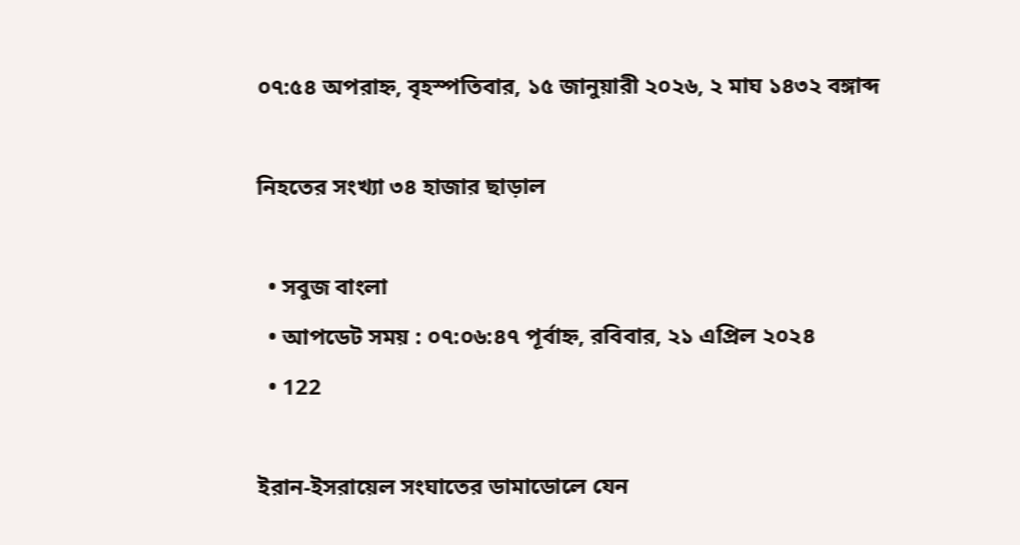০৭:৫৪ অপরাহ্ন, বৃহস্পতিবার, ১৫ জানুয়ারী ২০২৬, ২ মাঘ ১৪৩২ বঙ্গাব্দ

নিহতের সংখ্যা ৩৪ হাজার ছাড়াল

  • সবুজ বাংলা
  • আপডেট সময় : ০৭:০৬:৪৭ পূর্বাহ্ন, রবিবার, ২১ এপ্রিল ২০২৪
  • 122

ইরান-ইসরায়েল সংঘাতের ডামাডোলে যেন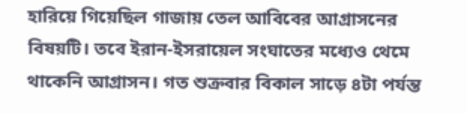হারিয়ে গিয়েছিল গাজায় তেল আবিবের আগ্রাসনের বিষয়টি। তবে ইরান-ইসরায়েল সংঘাতের মধ্যেও থেমে থাকেনি আগ্রাসন। গত শুক্রবার বিকাল সাড়ে ৪টা পর্যন্ত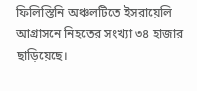ফিলিস্তিনি অঞ্চলটিতে ইসরায়েলি আগ্রাসনে নিহতের সংখ্যা ৩৪ হাজার ছাড়িয়েছে।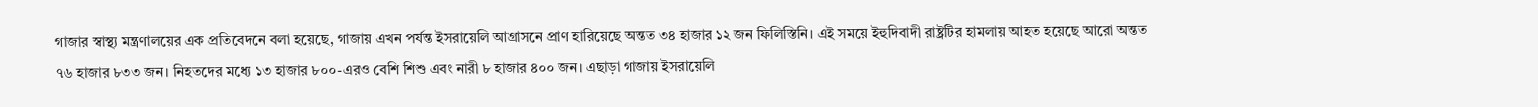গাজার স্বাস্থ্য মন্ত্রণালয়ের এক প্রতিবেদনে বলা হয়েছে, গাজায় এখন পর্যন্ত ইসরায়েলি আগ্রাসনে প্রাণ হারিয়েছে অন্তত ৩৪ হাজার ১২ জন ফিলিস্তিনি। এই সময়ে ইহুদিবাদী রাষ্ট্রটির হামলায় আহত হয়েছে আরো অন্তত ৭৬ হাজার ৮৩৩ জন। নিহতদের মধ্যে ১৩ হাজার ৮০০-এরও বেশি শিশু এবং নারী ৮ হাজার ৪০০ জন। এছাড়া গাজায় ইসরায়েলি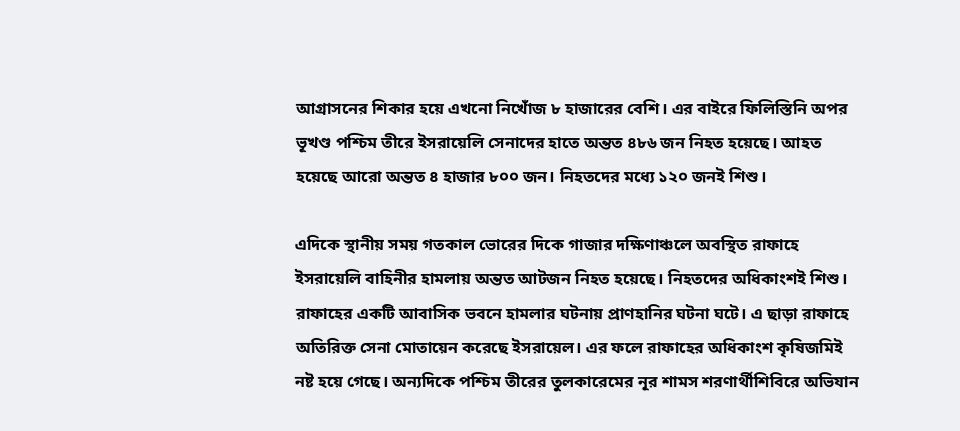আগ্রাসনের শিকার হয়ে এখনো নিখোঁজ ৮ হাজারের বেশি। এর বাইরে ফিলিস্তিনি অপর ভূখণ্ড পশ্চিম তীরে ইসরায়েলি সেনাদের হাতে অন্তত ৪৮৬ জন নিহত হয়েছে। আহত হয়েছে আরো অন্তত ৪ হাজার ৮০০ জন। নিহতদের মধ্যে ১২০ জনই শিশু।

এদিকে স্থানীয় সময় গতকাল ভোরের দিকে গাজার দক্ষিণাঞ্চলে অবস্থিত রাফাহে ইসরায়েলি বাহিনীর হামলায় অন্তত আটজন নিহত হয়েছে। নিহতদের অধিকাংশই শিশু। রাফাহের একটি আবাসিক ভবনে হামলার ঘটনায় প্রাণহানির ঘটনা ঘটে। এ ছাড়া রাফাহে অতিরিক্ত সেনা মোতায়েন করেছে ইসরায়েল। এর ফলে রাফাহের অধিকাংশ কৃষিজমিই নষ্ট হয়ে গেছে। অন্যদিকে পশ্চিম তীরের তুলকারেমের নূর শামস শরণার্থীশিবিরে অভিযান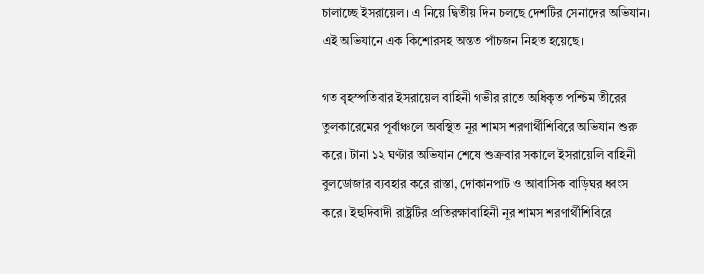চালাচ্ছে ইসরায়েল। এ নিয়ে দ্বিতীয় দিন চলছে দেশটির সেনাদের অভিযান। এই অভিযানে এক কিশোরসহ অন্তত পাঁচজন নিহত হয়েছে।

গত বৃহস্পতিবার ইসরায়েল বাহিনী গভীর রাতে অধিকৃত পশ্চিম তীরের তুলকারেমের পূর্বাঞ্চলে অবস্থিত নূর শামস শরণার্থীশিবিরে অভিযান শুরু করে। টানা ১২ ঘণ্টার অভিযান শেষে শুক্রবার সকালে ইসরায়েলি বাহিনী বুলডোজার ব্যবহার করে রাস্তা, দোকানপাট ও আবাসিক বাড়িঘর ধ্বংস করে। ইহুদিবাদী রাষ্ট্রটির প্রতিরক্ষাবাহিনী নূর শামস শরণার্থীশিবিরে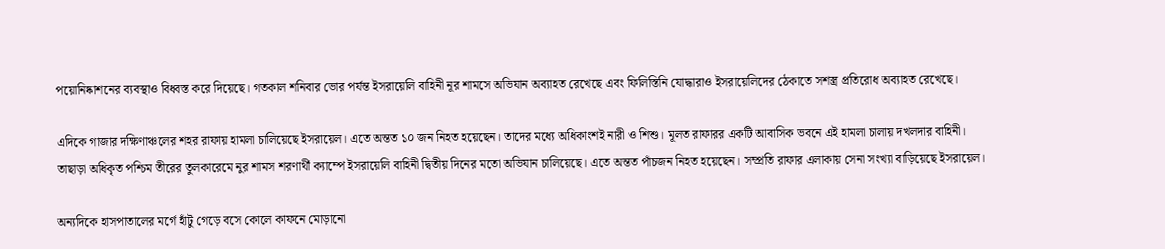পয়োনিষ্কাশনের ব্যবস্থাও বিধ্বস্ত করে দিয়েছে। গতকাল শনিবার ভোর পর্যন্ত ইসরায়েলি বাহিনী নূর শামসে অভিযান অব্যাহত রেখেছে এবং ফিলিস্তিনি যোদ্ধারাও ইসরায়েলিদের ঠেকাতে সশস্ত্র প্রতিরোধ অব্যাহত রেখেছে।

এদিকে গাজার দক্ষিণাঞ্চলের শহর রাফায় হামলা চালিয়েছে ইসরায়েল। এতে অন্তত ১০ জন নিহত হয়েছেন। তাদের মধ্যে অধিকাংশই নারী ও শিশু। মূলত রাফারর একটি আবাসিক ভবনে এই হামলা চালায় দখলদার বাহিনী। তাছাড়া অধিকৃত পশ্চিম তীরের তুলকারেমে নুর শামস শরণার্থী ক্যাম্পে ইসরায়েলি বাহিনী দ্বিতীয় দিনের মতো অভিযান চালিয়েছে। এতে অন্তত পাঁচজন নিহত হয়েছেন। সম্প্রতি রাফার এলাকায় সেনা সংখ্যা বাড়িয়েছে ইসরায়েল।

অন্যদিকে হাসপাতালের মর্গে হাঁটু গেড়ে বসে কোলে কাফনে মোড়ানো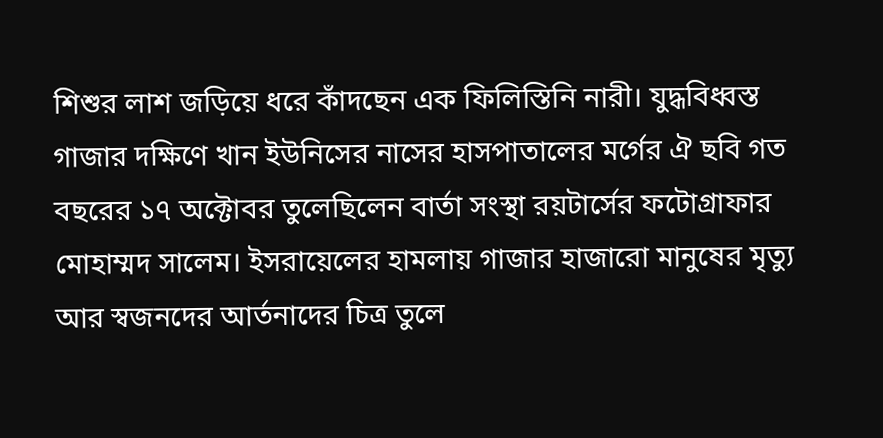শিশুর লাশ জড়িয়ে ধরে কাঁদছেন এক ফিলিস্তিনি নারী। যুদ্ধবিধ্বস্ত গাজার দক্ষিণে খান ইউনিসের নাসের হাসপাতালের মর্গের ঐ ছবি গত বছরের ১৭ অক্টোবর তুলেছিলেন বার্তা সংস্থা রয়টার্সের ফটোগ্রাফার মোহাম্মদ সালেম। ইসরায়েলের হামলায় গাজার হাজারো মানুষের মৃত্যু আর স্বজনদের আর্তনাদের চিত্র তুলে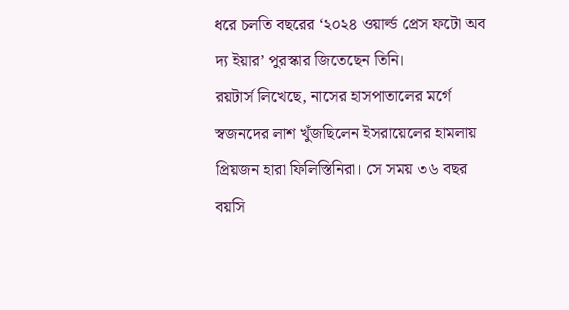ধরে চলতি বছরের ‘২০২৪ ওয়ার্ল্ড প্রেস ফটো অব দ্য ইয়ার’ পুরস্কার জিতেছেন তিনি।
রয়টার্স লিখেছে, নাসের হাসপাতালের মর্গে স্বজনদের লাশ খুঁজছিলেন ইসরায়েলের হামলায় প্রিয়জন হারা ফিলিস্তিনিরা। সে সময় ৩৬ বছর বয়সি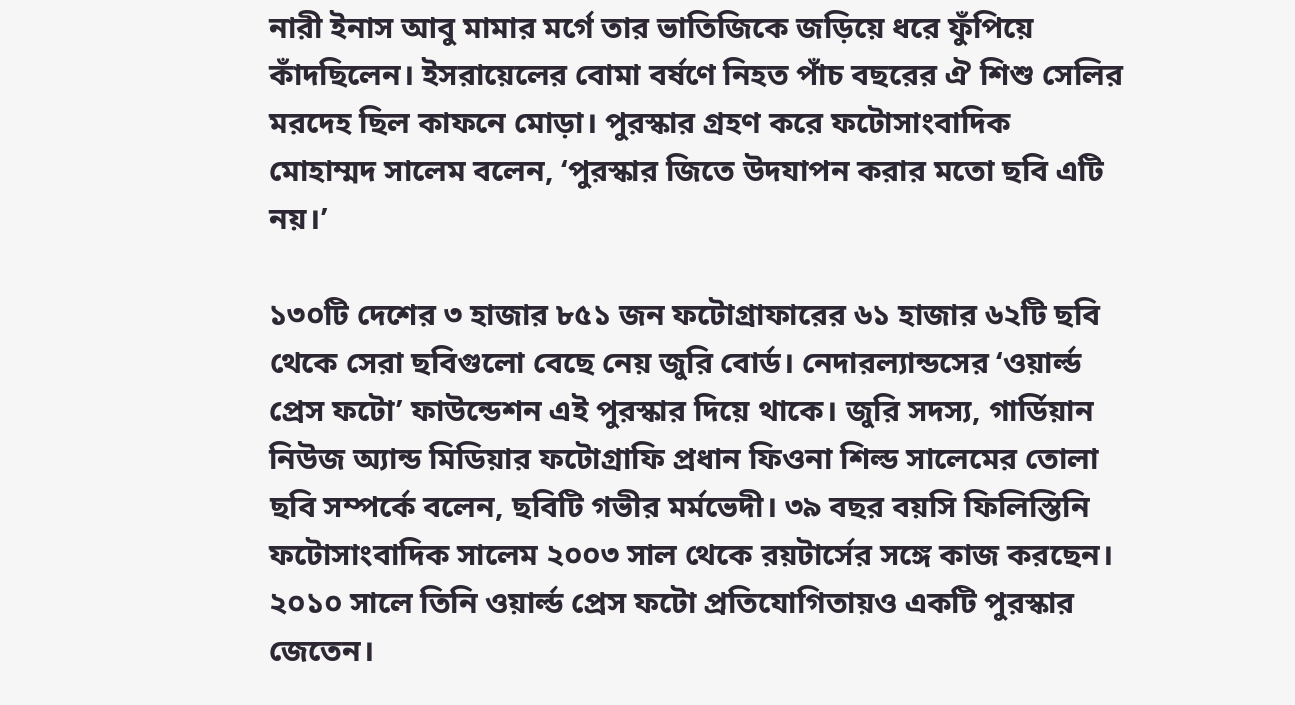নারী ইনাস আবু মামার মর্গে তার ভাতিজিকে জড়িয়ে ধরে ফুঁপিয়ে কাঁদছিলেন। ইসরায়েলের বোমা বর্ষণে নিহত পাঁচ বছরের ঐ শিশু সেলির মরদেহ ছিল কাফনে মোড়া। পুরস্কার গ্রহণ করে ফটোসাংবাদিক মোহাম্মদ সালেম বলেন, ‘পুরস্কার জিতে উদযাপন করার মতো ছবি এটি নয়।’

১৩০টি দেশের ৩ হাজার ৮৫১ জন ফটোগ্রাফারের ৬১ হাজার ৬২টি ছবি থেকে সেরা ছবিগুলো বেছে নেয় জুরি বোর্ড। নেদারল্যান্ডসের ‘ওয়ার্ল্ড প্রেস ফটো’ ফাউন্ডেশন এই পুরস্কার দিয়ে থাকে। জুরি সদস্য, গার্ডিয়ান নিউজ অ্যান্ড মিডিয়ার ফটোগ্রাফি প্রধান ফিওনা শিল্ড সালেমের তোলা ছবি সম্পর্কে বলেন, ছবিটি গভীর মর্মভেদী। ৩৯ বছর বয়সি ফিলিস্তিনি ফটোসাংবাদিক সালেম ২০০৩ সাল থেকে রয়টার্সের সঙ্গে কাজ করছেন। ২০১০ সালে তিনি ওয়ার্ল্ড প্রেস ফটো প্রতিযোগিতায়ও একটি পুরস্কার জেতেন।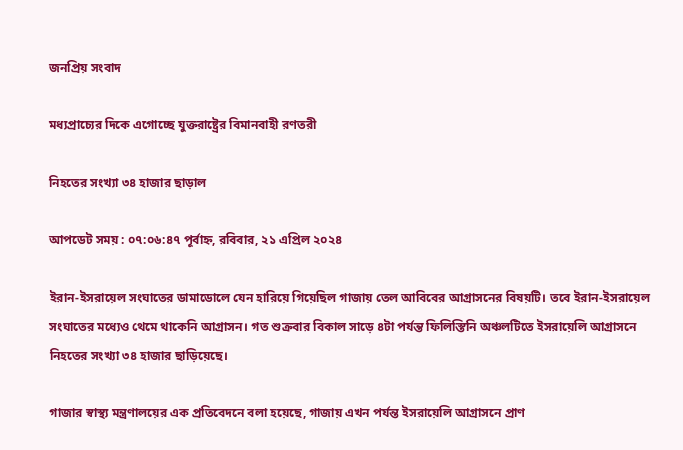জনপ্রিয় সংবাদ

মধ্যপ্রাচ্যের দিকে এগোচ্ছে যুক্তরাষ্ট্রের বিমানবাহী রণতরী

নিহতের সংখ্যা ৩৪ হাজার ছাড়াল

আপডেট সময় : ০৭:০৬:৪৭ পূর্বাহ্ন, রবিবার, ২১ এপ্রিল ২০২৪

ইরান-ইসরায়েল সংঘাতের ডামাডোলে যেন হারিয়ে গিয়েছিল গাজায় তেল আবিবের আগ্রাসনের বিষয়টি। তবে ইরান-ইসরায়েল সংঘাতের মধ্যেও থেমে থাকেনি আগ্রাসন। গত শুক্রবার বিকাল সাড়ে ৪টা পর্যন্ত ফিলিস্তিনি অঞ্চলটিতে ইসরায়েলি আগ্রাসনে নিহতের সংখ্যা ৩৪ হাজার ছাড়িয়েছে।

গাজার স্বাস্থ্য মন্ত্রণালয়ের এক প্রতিবেদনে বলা হয়েছে, গাজায় এখন পর্যন্ত ইসরায়েলি আগ্রাসনে প্রাণ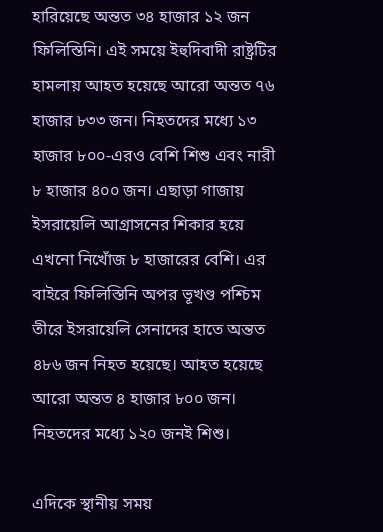হারিয়েছে অন্তত ৩৪ হাজার ১২ জন ফিলিস্তিনি। এই সময়ে ইহুদিবাদী রাষ্ট্রটির হামলায় আহত হয়েছে আরো অন্তত ৭৬ হাজার ৮৩৩ জন। নিহতদের মধ্যে ১৩ হাজার ৮০০-এরও বেশি শিশু এবং নারী ৮ হাজার ৪০০ জন। এছাড়া গাজায় ইসরায়েলি আগ্রাসনের শিকার হয়ে এখনো নিখোঁজ ৮ হাজারের বেশি। এর বাইরে ফিলিস্তিনি অপর ভূখণ্ড পশ্চিম তীরে ইসরায়েলি সেনাদের হাতে অন্তত ৪৮৬ জন নিহত হয়েছে। আহত হয়েছে আরো অন্তত ৪ হাজার ৮০০ জন। নিহতদের মধ্যে ১২০ জনই শিশু।

এদিকে স্থানীয় সময়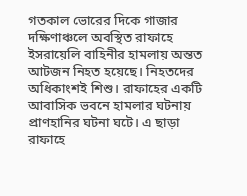গতকাল ভোরের দিকে গাজার দক্ষিণাঞ্চলে অবস্থিত রাফাহে ইসরায়েলি বাহিনীর হামলায় অন্তত আটজন নিহত হয়েছে। নিহতদের অধিকাংশই শিশু। রাফাহের একটি আবাসিক ভবনে হামলার ঘটনায় প্রাণহানির ঘটনা ঘটে। এ ছাড়া রাফাহে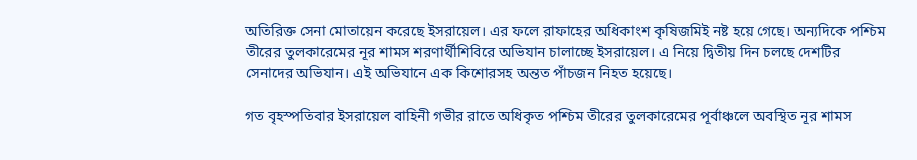অতিরিক্ত সেনা মোতায়েন করেছে ইসরায়েল। এর ফলে রাফাহের অধিকাংশ কৃষিজমিই নষ্ট হয়ে গেছে। অন্যদিকে পশ্চিম তীরের তুলকারেমের নূর শামস শরণার্থীশিবিরে অভিযান চালাচ্ছে ইসরায়েল। এ নিয়ে দ্বিতীয় দিন চলছে দেশটির সেনাদের অভিযান। এই অভিযানে এক কিশোরসহ অন্তত পাঁচজন নিহত হয়েছে।

গত বৃহস্পতিবার ইসরায়েল বাহিনী গভীর রাতে অধিকৃত পশ্চিম তীরের তুলকারেমের পূর্বাঞ্চলে অবস্থিত নূর শামস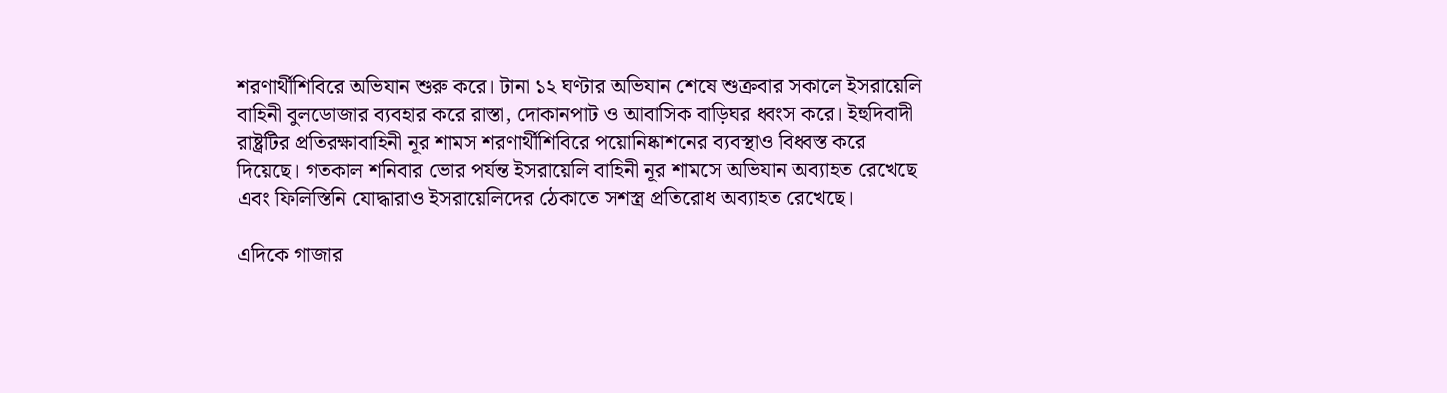শরণার্থীশিবিরে অভিযান শুরু করে। টানা ১২ ঘণ্টার অভিযান শেষে শুক্রবার সকালে ইসরায়েলি বাহিনী বুলডোজার ব্যবহার করে রাস্তা, দোকানপাট ও আবাসিক বাড়িঘর ধ্বংস করে। ইহুদিবাদী রাষ্ট্রটির প্রতিরক্ষাবাহিনী নূর শামস শরণার্থীশিবিরে পয়োনিষ্কাশনের ব্যবস্থাও বিধ্বস্ত করে দিয়েছে। গতকাল শনিবার ভোর পর্যন্ত ইসরায়েলি বাহিনী নূর শামসে অভিযান অব্যাহত রেখেছে এবং ফিলিস্তিনি যোদ্ধারাও ইসরায়েলিদের ঠেকাতে সশস্ত্র প্রতিরোধ অব্যাহত রেখেছে।

এদিকে গাজার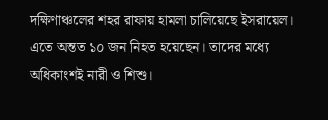দক্ষিণাঞ্চলের শহর রাফায় হামলা চালিয়েছে ইসরায়েল। এতে অন্তত ১০ জন নিহত হয়েছেন। তাদের মধ্যে অধিকাংশই নারী ও শিশু।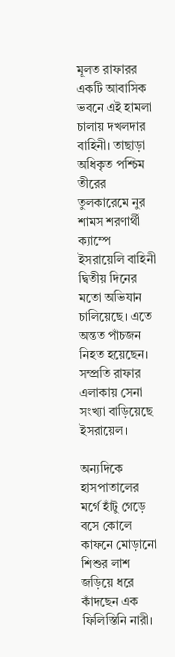মূলত রাফারর একটি আবাসিক ভবনে এই হামলা চালায় দখলদার বাহিনী। তাছাড়া অধিকৃত পশ্চিম তীরের তুলকারেমে নুর শামস শরণার্থী ক্যাম্পে ইসরায়েলি বাহিনী দ্বিতীয় দিনের মতো অভিযান চালিয়েছে। এতে অন্তত পাঁচজন নিহত হয়েছেন। সম্প্রতি রাফার এলাকায় সেনা সংখ্যা বাড়িয়েছে ইসরায়েল।

অন্যদিকে হাসপাতালের মর্গে হাঁটু গেড়ে বসে কোলে কাফনে মোড়ানো শিশুর লাশ জড়িয়ে ধরে কাঁদছেন এক ফিলিস্তিনি নারী।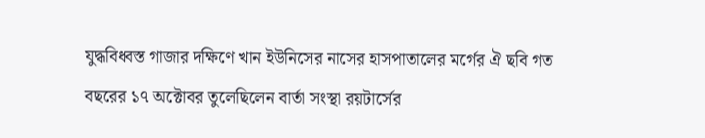যুদ্ধবিধ্বস্ত গাজার দক্ষিণে খান ইউনিসের নাসের হাসপাতালের মর্গের ঐ ছবি গত বছরের ১৭ অক্টোবর তুলেছিলেন বার্তা সংস্থা রয়টার্সের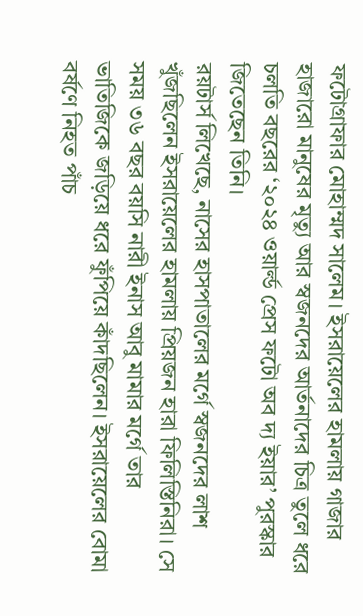ফটোগ্রাফার মোহাম্মদ সালেম। ইসরায়েলের হামলায় গাজার হাজারো মানুষের মৃত্যু আর স্বজনদের আর্তনাদের চিত্র তুলে ধরে চলতি বছরের ‘২০২৪ ওয়ার্ল্ড প্রেস ফটো অব দ্য ইয়ার’ পুরস্কার জিতেছেন তিনি।
রয়টার্স লিখেছে, নাসের হাসপাতালের মর্গে স্বজনদের লাশ খুঁজছিলেন ইসরায়েলের হামলায় প্রিয়জন হারা ফিলিস্তিনিরা। সে সময় ৩৬ বছর বয়সি নারী ইনাস আবু মামার মর্গে তার ভাতিজিকে জড়িয়ে ধরে ফুঁপিয়ে কাঁদছিলেন। ইসরায়েলের বোমা বর্ষণে নিহত পাঁচ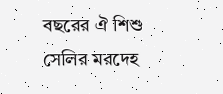বছরের ঐ শিশু সেলির মরদেহ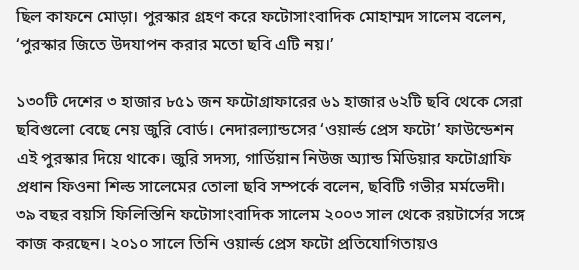ছিল কাফনে মোড়া। পুরস্কার গ্রহণ করে ফটোসাংবাদিক মোহাম্মদ সালেম বলেন, ‘পুরস্কার জিতে উদযাপন করার মতো ছবি এটি নয়।’

১৩০টি দেশের ৩ হাজার ৮৫১ জন ফটোগ্রাফারের ৬১ হাজার ৬২টি ছবি থেকে সেরা ছবিগুলো বেছে নেয় জুরি বোর্ড। নেদারল্যান্ডসের ‘ওয়ার্ল্ড প্রেস ফটো’ ফাউন্ডেশন এই পুরস্কার দিয়ে থাকে। জুরি সদস্য, গার্ডিয়ান নিউজ অ্যান্ড মিডিয়ার ফটোগ্রাফি প্রধান ফিওনা শিল্ড সালেমের তোলা ছবি সম্পর্কে বলেন, ছবিটি গভীর মর্মভেদী। ৩৯ বছর বয়সি ফিলিস্তিনি ফটোসাংবাদিক সালেম ২০০৩ সাল থেকে রয়টার্সের সঙ্গে কাজ করছেন। ২০১০ সালে তিনি ওয়ার্ল্ড প্রেস ফটো প্রতিযোগিতায়ও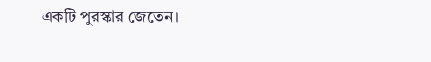একটি পুরস্কার জেতেন।